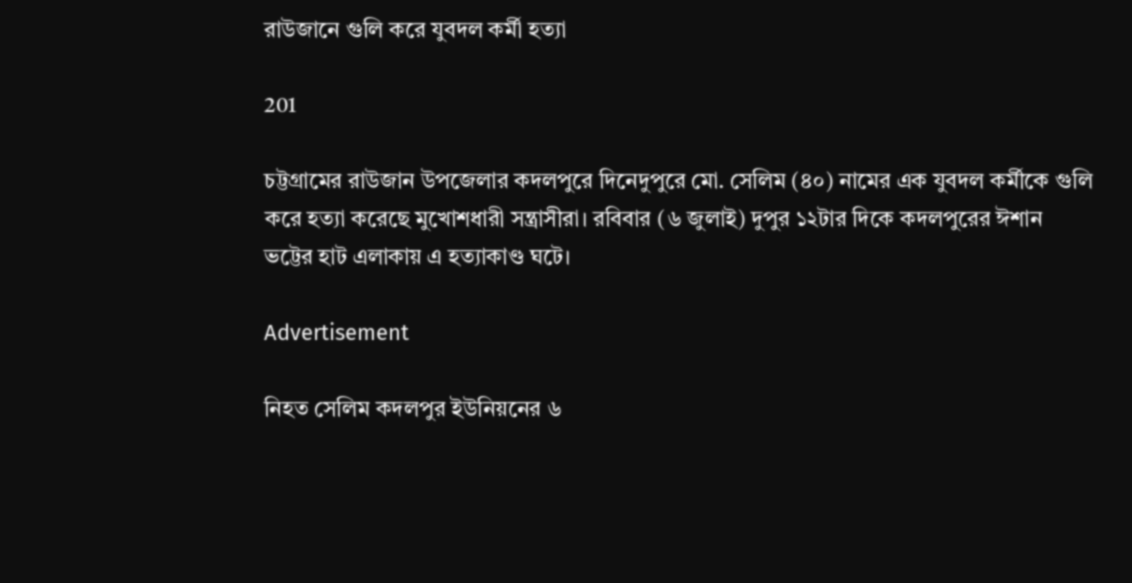রাউজানে গুলি করে যুবদল কর্মী হত্যা

201

চট্টগ্রামের রাউজান উপজেলার কদলপুরে দিনেদুপুরে মো. সেলিম (৪০) নামের এক যুবদল কর্মীকে গুলি করে হত্যা করেছে মুখোশধারী সন্ত্রাসীরা। রবিবার (৬ জুলাই) দুপুর ১২টার দিকে কদলপুরের ঈশান ভট্টের হাট এলাকায় এ হত্যাকাণ্ড ঘটে।

Advertisement

নিহত সেলিম কদলপুর ইউনিয়নের ৬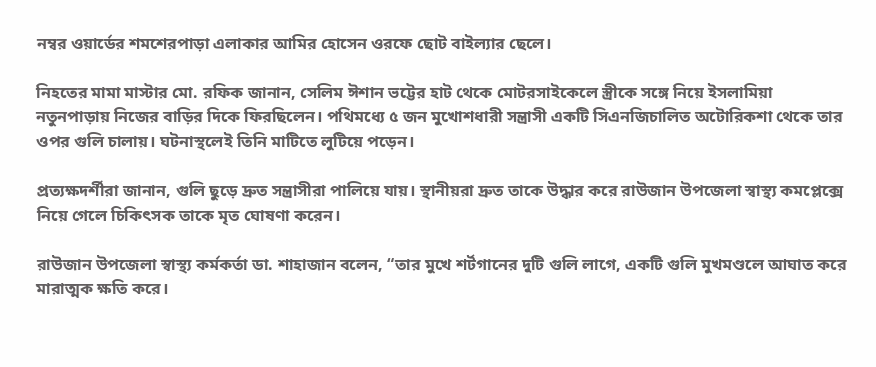নম্বর ওয়ার্ডের শমশেরপাড়া এলাকার আমির হোসেন ওরফে ছোট বাইল্যার ছেলে।

নিহতের মামা মাস্টার মো. রফিক জানান, সেলিম ঈশান ভট্টের হাট থেকে মোটরসাইকেলে স্ত্রীকে সঙ্গে নিয়ে ইসলামিয়া নতুনপাড়ায় নিজের বাড়ির দিকে ফিরছিলেন। পথিমধ্যে ৫ জন মুখোশধারী সন্ত্রাসী একটি সিএনজিচালিত অটোরিকশা থেকে তার ওপর গুলি চালায়। ঘটনাস্থলেই তিনি মাটিতে লুটিয়ে পড়েন।

প্রত্যক্ষদর্শীরা জানান, গুলি ছুড়ে দ্রুত সন্ত্রাসীরা পালিয়ে যায়। স্থানীয়রা দ্রুত তাকে উদ্ধার করে রাউজান উপজেলা স্বাস্থ্য কমপ্লেক্সে নিয়ে গেলে চিকিৎসক তাকে মৃত ঘোষণা করেন।

রাউজান উপজেলা স্বাস্থ্য কর্মকর্তা ডা. শাহাজান বলেন, “তার মুখে শর্টগানের দুটি গুলি লাগে, একটি গুলি মুখমণ্ডলে আঘাত করে মারাত্মক ক্ষতি করে।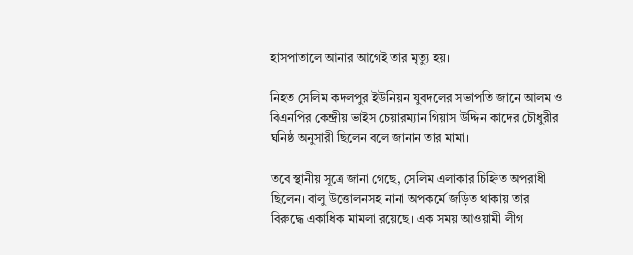হাসপাতালে আনার আগেই তার মৃত্যু হয়।

নিহত সেলিম কদলপুর ইউনিয়ন যুবদলের সভাপতি জানে আলম ও বিএনপির কেন্দ্রীয় ভাইস চেয়ারম্যান গিয়াস উদ্দিন কাদের চৌধুরীর ঘনিষ্ঠ অনুসারী ছিলেন বলে জানান তার মামা।

তবে স্থানীয় সূত্রে জানা গেছে, সেলিম এলাকার চিহ্নিত অপরাধী ছিলেন। বালু উত্তোলনসহ নানা অপকর্মে জড়িত থাকায় তার বিরুদ্ধে একাধিক মামলা রয়েছে। এক সময় আওয়ামী লীগ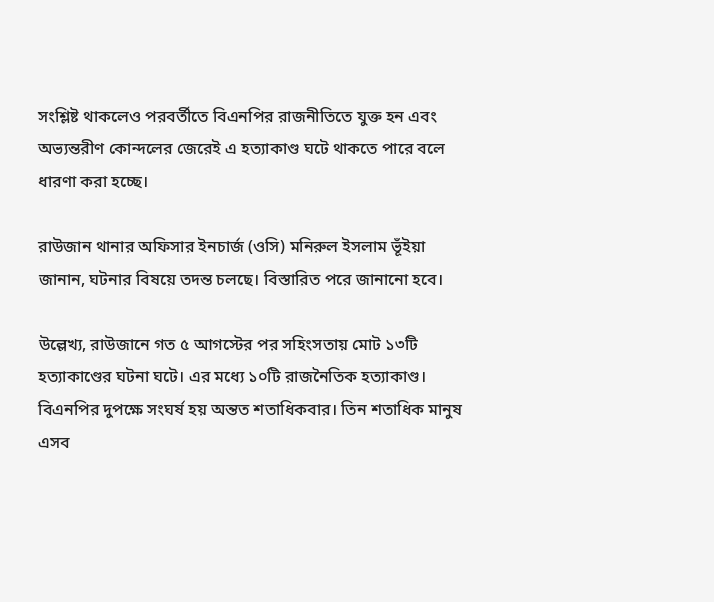সংশ্লিষ্ট থাকলেও পরবর্তীতে বিএনপির রাজনীতিতে যুক্ত হন এবং অভ্যন্তরীণ কোন্দলের জেরেই এ হত্যাকাণ্ড ঘটে থাকতে পারে বলে ধারণা করা হচ্ছে।

রাউজান থানার অফিসার ইনচার্জ (ওসি) মনিরুল ইসলাম ভূঁইয়া জানান, ঘটনার বিষয়ে তদন্ত চলছে। বিস্তারিত পরে জানানো হবে।

উল্লেখ্য, রাউজানে গত ৫ আগস্টের পর সহিংসতায় মোট ১৩টি হত্যাকাণ্ডের ঘটনা ঘটে। এর মধ্যে ১০টি রাজনৈতিক হত্যাকাণ্ড। বিএনপির দুপক্ষে সংঘর্ষ হয় অন্তত শতাধিকবার। তিন শতাধিক মানুষ এসব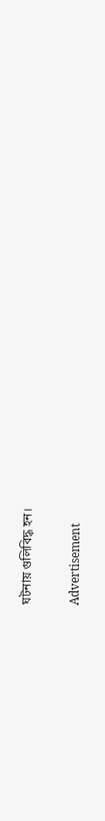ঘটনায় গুলিবিদ্ধ হন।

Advertisement